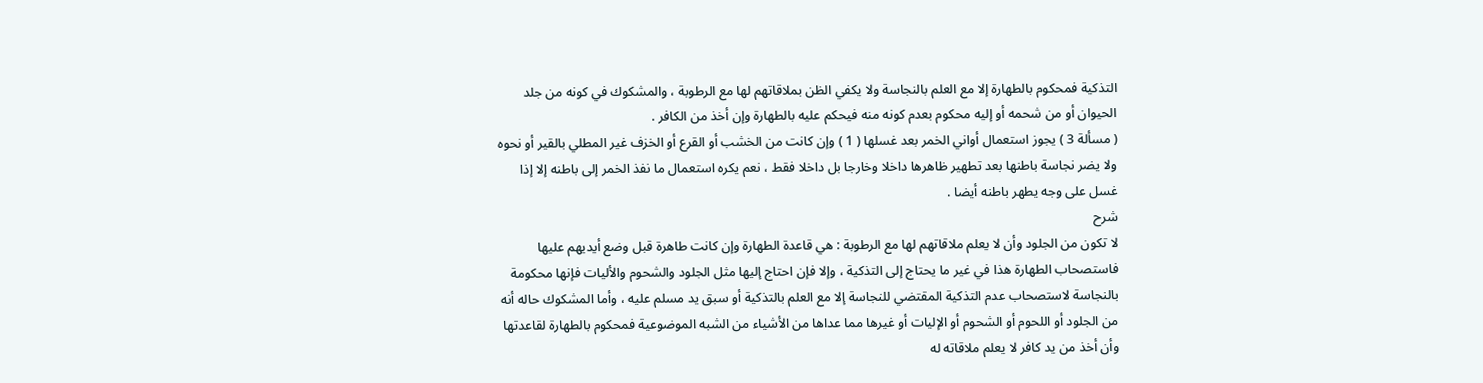التذكية فمحكوم بالطهارة إلا مع العلم بالنجاسة ولا يكفي الظن بملاقاتهم لها مع الرطوبة ، والمشكوك في كونه من جلد الحيوان أو من شحمه أو إليه محكوم بعدم كونه منه فيحكم عليه بالطهارة وإن أخذ من الكافر .
( مسألة 3 ) يجوز استعمال أواني الخمر بعد غسلها ( 1 ) وإن كانت من الخشب أو القرع أو الخزف غير المطلي بالقير أو نحوه ولا يضر نجاسة باطنها بعد تطهير ظاهرها داخلا وخارجا بل داخلا فقط ، نعم يكره استعمال ما نفذ الخمر إلى باطنه إلا إذا غسل على وجه يطهر باطنه أيضا .
شرح
لا تكون من الجلود وأن لا يعلم ملاقاتهم لها مع الرطوبة : هي قاعدة الطهارة وإن كانت طاهرة قبل وضع أيديهم عليها فاستصحاب الطهارة هذا في غير ما يحتاج إلى التذكية ، وإلا فإن احتاج إليها مثل الجلود والشحوم والأليات فإنها محكومة بالنجاسة لاستصحاب عدم التذكية المقتضي للنجاسة إلا مع العلم بالتذكية أو سبق يد مسلم عليه ، وأما المشكوك حاله أنه من الجلود أو اللحوم أو الشحوم أو الإليات أو غيرها مما عداها من الأشياء من الشبه الموضوعية فمحكوم بالطهارة لقاعدتها وأن أخذ من يد كافر لا يعلم ملاقاته له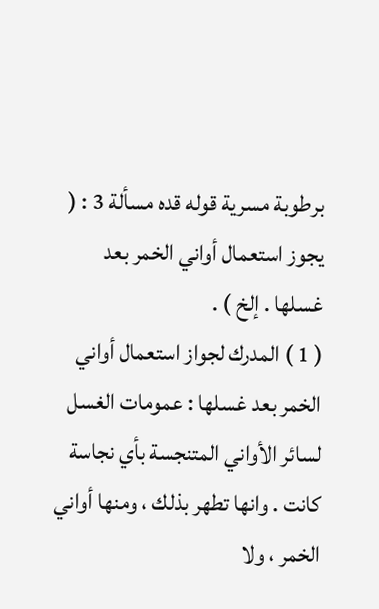برطوبة مسرية قوله قده مسألة 3 : ( يجوز استعمال أواني الخمر بعد غسلها . إلخ ) .
( 1 ) المدرك لجواز استعمال أواني الخمر بعد غسلها : عمومات الغسل لسائر الأواني المتنجسة بأي نجاسة كانت . وانها تطهر بذلك ، ومنها أواني الخمر ، ولا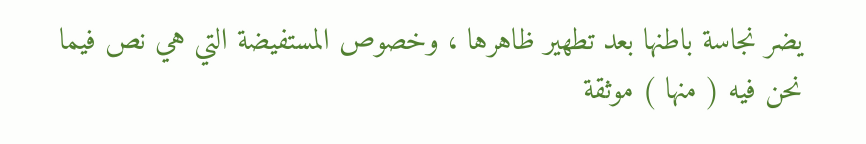يضر نجاسة باطنها بعد تطهير ظاهرها ، وخصوص المستفيضة التي هي نص فيما نحن فيه ( منها ) موثقة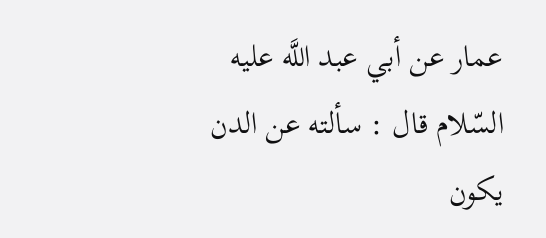عمار عن أبي عبد اللَّه عليه السّلام قال : سألته عن الدن يكون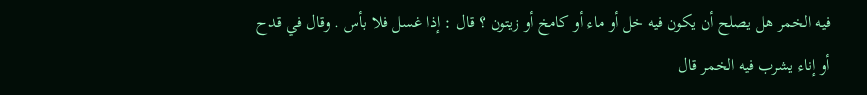فيه الخمر هل يصلح أن يكون فيه خل أو ماء أو كامخ أو زيتون ؟ قال : إذا غسل فلا بأس . وقال في قدح أو إناء يشرب فيه الخمر قال